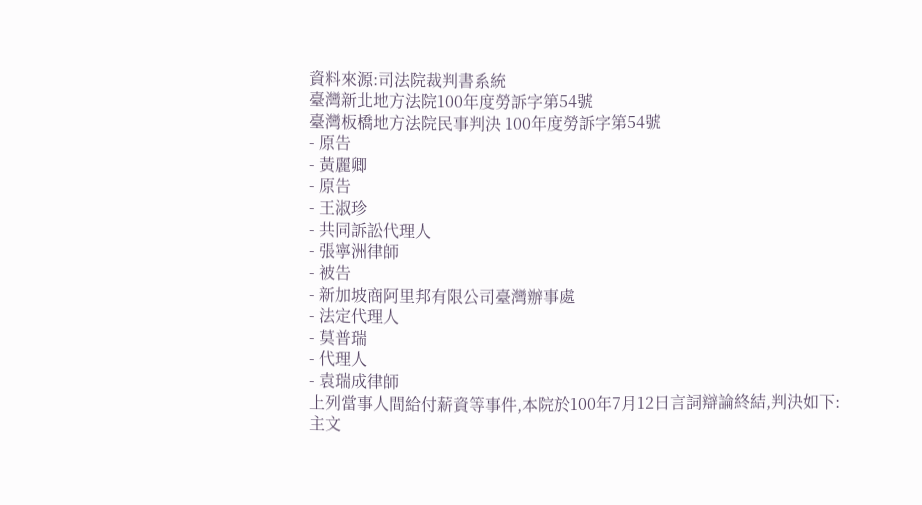資料來源:司法院裁判書系統
臺灣新北地方法院100年度勞訴字第54號
臺灣板橋地方法院民事判決 100年度勞訴字第54號
- 原告
- 黃麗卿
- 原告
- 王淑珍
- 共同訴訟代理人
- 張寧洲律師
- 被告
- 新加坡商阿里邦有限公司臺灣辦事處
- 法定代理人
- 莫普瑞
- 代理人
- 袁瑞成律師
上列當事人間給付薪資等事件,本院於100年7月12日言詞辯論終結,判決如下:
主文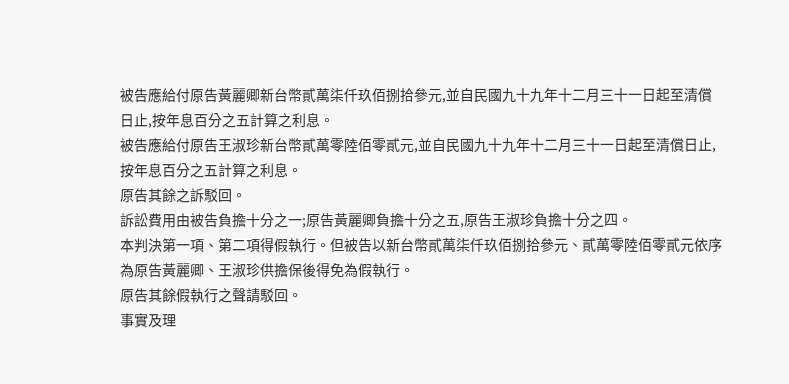被告應給付原告黃麗卿新台幣貳萬柒仟玖佰捌拾參元,並自民國九十九年十二月三十一日起至清償日止,按年息百分之五計算之利息。
被告應給付原告王淑珍新台幣貳萬零陸佰零貳元,並自民國九十九年十二月三十一日起至清償日止,按年息百分之五計算之利息。
原告其餘之訴駁回。
訴訟費用由被告負擔十分之一;原告黃麗卿負擔十分之五,原告王淑珍負擔十分之四。
本判決第一項、第二項得假執行。但被告以新台幣貳萬柒仟玖佰捌拾參元、貳萬零陸佰零貳元依序為原告黃麗卿、王淑珍供擔保後得免為假執行。
原告其餘假執行之聲請駁回。
事實及理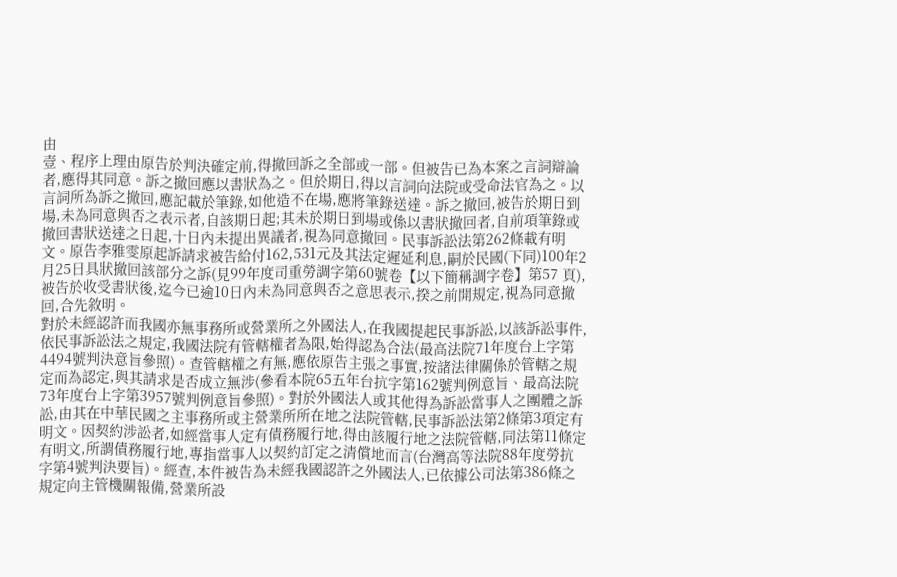由
壹、程序上理由原告於判決確定前,得撤回訴之全部或一部。但被告已為本案之言詞辯論者,應得其同意。訴之撤回應以書狀為之。但於期日,得以言詞向法院或受命法官為之。以言詞所為訴之撤回,應記載於筆錄,如他造不在場,應將筆錄送達。訴之撤回,被告於期日到場,未為同意與否之表示者,自該期日起;其未於期日到場或係以書狀撤回者,自前項筆錄或撤回書狀送達之日起,十日內未提出異議者,視為同意撤回。民事訴訟法第262條載有明文。原告李雅雯原起訴請求被告給付162,531元及其法定遲延利息,嗣於民國(下同)100年2月25日具狀撤回該部分之訴(見99年度司重勞調字第60號卷【以下簡稱調字卷】第57 頁),被告於收受書狀後,迄今已逾10日內未為同意與否之意思表示,揆之前開規定,視為同意撤回,合先敘明。
對於未經認許而我國亦無事務所或營業所之外國法人,在我國提起民事訴訟,以該訴訟事件,依民事訴訟法之規定,我國法院有管轄權者為限,始得認為合法(最高法院71年度台上字第4494號判決意旨參照)。查管轄權之有無,應依原告主張之事實,按諸法律關係於管轄之規定而為認定,與其請求是否成立無涉(參看本院65五年台抗字第162號判例意旨、最高法院73年度台上字第3957號判例意旨參照)。對於外國法人或其他得為訴訟當事人之團體之訴訟,由其在中華民國之主事務所或主營業所所在地之法院管轄,民事訴訟法第2條第3項定有明文。因契約涉訟者,如經當事人定有債務履行地,得由該履行地之法院管轄,同法第11條定有明文,所謂債務履行地,專指當事人以契約訂定之清償地而言(台灣高等法院88年度勞抗字第4號判決要旨)。經查,本件被告為未經我國認許之外國法人,已依據公司法第386條之規定向主管機關報備,營業所設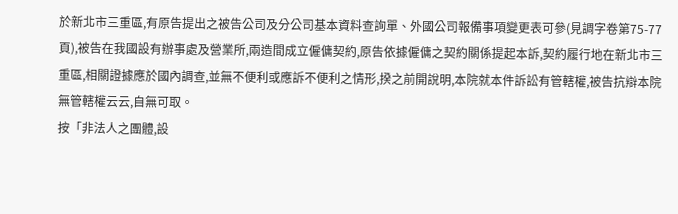於新北市三重區,有原告提出之被告公司及分公司基本資料查詢單、外國公司報備事項變更表可參(見調字卷第75-77頁),被告在我國設有辦事處及營業所,兩造間成立僱傭契約,原告依據僱傭之契約關係提起本訴,契約履行地在新北市三重區,相關證據應於國內調查,並無不便利或應訴不便利之情形,揆之前開說明,本院就本件訴訟有管轄權,被告抗辯本院無管轄權云云,自無可取。
按「非法人之團體,設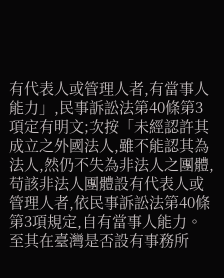有代表人或管理人者,有當事人能力」,民事訴訟法第40條第3項定有明文;次按「未經認許其成立之外國法人,雖不能認其為法人,然仍不失為非法人之團體,苟該非法人團體設有代表人或管理人者,依民事訴訟法第40條第3項規定,自有當事人能力。至其在臺灣是否設有事務所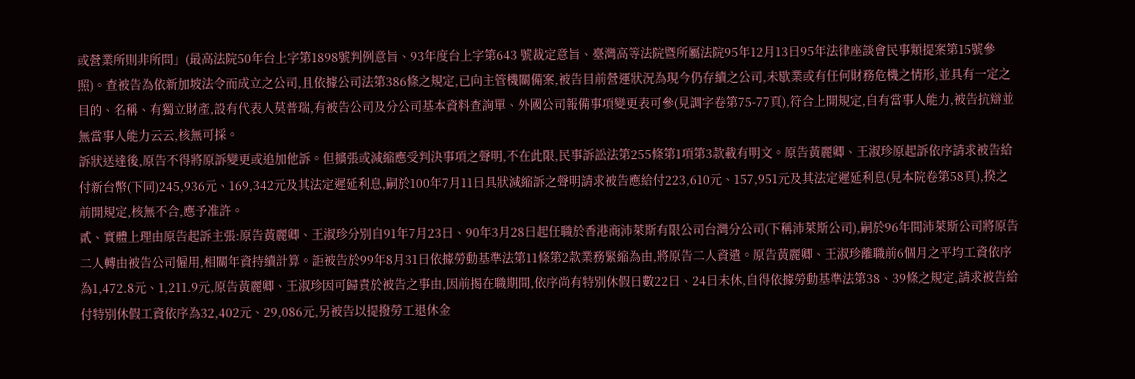或營業所則非所問」(最高法院50年台上字第1898號判例意旨、93年度台上字第643 號裁定意旨、臺灣高等法院暨所屬法院95年12月13日95年法律座談會民事類提案第15號參照)。查被告為依新加坡法令而成立之公司,且依據公司法第386條之規定,已向主管機關備案,被告目前營運狀況為現今仍存續之公司,未歇業或有任何財務危機之情形,並具有一定之目的、名稱、有獨立財產,設有代表人莫普瑞,有被告公司及分公司基本資料查詢單、外國公司報備事項變更表可參(見調字卷第75-77頁),符合上開規定,自有當事人能力,被告抗辯並無當事人能力云云,核無可採。
訴狀送達後,原告不得將原訴變更或追加他訴。但擴張或減縮應受判決事項之聲明,不在此限,民事訴訟法第255條第1項第3款載有明文。原告黃麗卿、王淑珍原起訴依序請求被告給付新台幣(下同)245,936元、169,342元及其法定遲延利息,嗣於100年7月11日具狀減縮訴之聲明請求被告應給付223,610元、157,951元及其法定遲延利息(見本院卷第58頁),揆之前開規定,核無不合,應予准許。
貳、實體上理由原告起訴主張:原告黃麗卿、王淑珍分別自91年7月23日、90年3月28日起任職於香港商沛萊斯有限公司台灣分公司(下稱沛萊斯公司),嗣於96年間沛萊斯公司將原告二人轉由被告公司僱用,相關年資持續計算。詎被告於99年8月31日依據勞動基準法第11條第2款業務緊縮為由,將原告二人資遣。原告黃麗卿、王淑珍離職前6個月之平均工資依序為1,472.8元、1,211.9元,原告黃麗卿、王淑珍因可歸責於被告之事由,因前揭在職期間,依序尚有特別休假日數22日、24日未休,自得依據勞動基準法第38、39條之規定,請求被告給付特別休假工資依序為32,402元、29,086元,另被告以提撥勞工退休金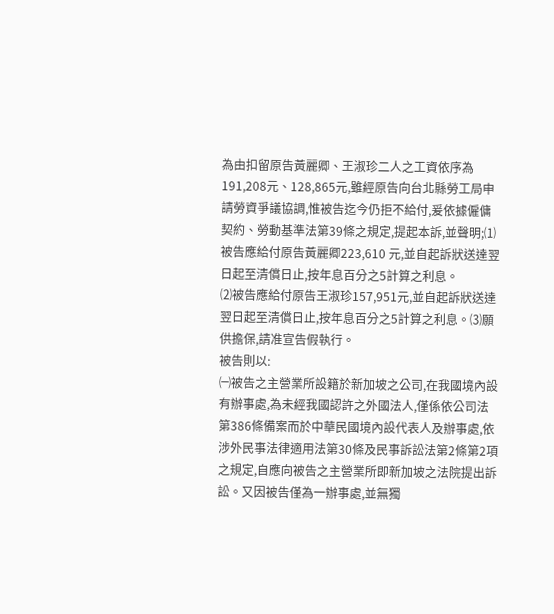為由扣留原告黃麗卿、王淑珍二人之工資依序為191,208元、128,865元,雖經原告向台北縣勞工局申請勞資爭議協調,惟被告迄今仍拒不給付,爰依據僱傭契約、勞動基準法第39條之規定,提起本訴,並聲明;⑴被告應給付原告黃麗卿223,610 元,並自起訴狀送達翌日起至清償日止,按年息百分之5計算之利息。
⑵被告應給付原告王淑珍157,951元,並自起訴狀送達翌日起至清償日止,按年息百分之5計算之利息。⑶願供擔保,請准宣告假執行。
被告則以:
㈠被告之主營業所設籍於新加坡之公司,在我國境內設有辦事處,為未經我國認許之外國法人,僅係依公司法第386條備案而於中華民國境內設代表人及辦事處,依涉外民事法律適用法第30條及民事訴訟法第2條第2項之規定,自應向被告之主營業所即新加坡之法院提出訴訟。又因被告僅為一辦事處,並無獨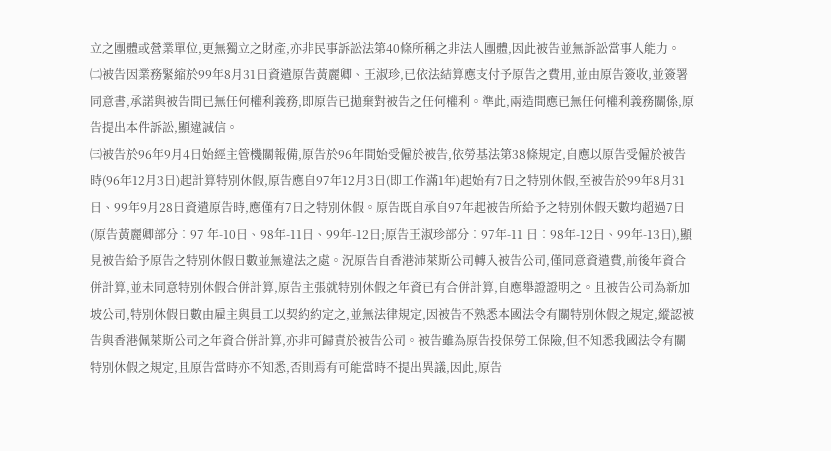立之團體或營業單位,更無獨立之財產,亦非民事訴訟法第40條所稱之非法人團體,因此被告並無訴訟當事人能力。
㈡被告因業務緊縮於99年8月31日資遣原告黃麗卿、王淑珍,已依法結算應支付予原告之費用,並由原告簽收,並簽署同意書,承諾與被告間已無任何權利義務,即原告已拋棄對被告之任何權利。準此,兩造間應已無任何權利義務關係,原告提出本件訴訟,顯違誠信。
㈢被告於96年9月4日始經主管機關報備,原告於96年間始受僱於被告,依勞基法第38條規定,自應以原告受僱於被告時(96年12月3日)起計算特別休假,原告應自97年12月3日(即工作滿1年)起始有7日之特別休假,至被告於99年8月31日、99年9月28日資遣原告時,應僅有7日之特別休假。原告既自承自97年起被告所給予之特別休假天數均超過7日(原告黃麗卿部分︰97 年-10日、98年-11日、99年-12日;原告王淑珍部分︰97年-11 日︰98年-12日、99年-13日),顯見被告給予原告之特別休假日數並無違法之處。況原告自香港沛萊斯公司轉入被告公司,僅同意資遣費,前後年資合併計算,並未同意特別休假合併計算,原告主張就特別休假之年資已有合併計算,自應舉證證明之。且被告公司為新加坡公司,特別休假日數由雇主與員工以契約約定之,並無法律規定,因被告不熟悉本國法令有關特別休假之規定,縱認被告與香港佩萊斯公司之年資合併計算,亦非可歸責於被告公司。被告雖為原告投保勞工保險,但不知悉我國法令有關特別休假之規定,且原告當時亦不知悉,否則焉有可能當時不提出異議,因此,原告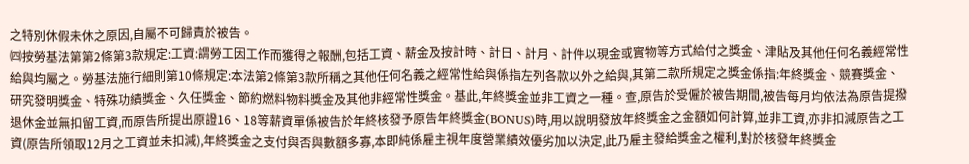之特別休假未休之原因,自屬不可歸責於被告。
㈣按勞基法第第2條第3款規定:工資:謂勞工因工作而獲得之報酬,包括工資、薪金及按計時、計日、計月、計件以現金或實物等方式給付之獎金、津貼及其他任何名義經常性給與均屬之。勞基法施行細則第10條規定:本法第2條第3款所稱之其他任何名義之經常性給與係指左列各款以外之給與,其第二款所規定之獎金係指:年終獎金、競賽獎金、研究發明獎金、特殊功績獎金、久任獎金、節約燃料物料獎金及其他非經常性獎金。基此,年終獎金並非工資之一種。查,原告於受僱於被告期間,被告每月均依法為原告提撥退休金並無扣留工資,而原告所提出原證16、18等薪資單係被告於年終核發予原告年終獎金(BONUS)時,用以說明發放年終獎金之金額如何計算,並非工資,亦非扣減原告之工資(原告所領取12月之工資並未扣減),年終獎金之支付與否與數額多寡,本即純係雇主視年度營業績效優劣加以決定,此乃雇主發給獎金之權利,對於核發年終獎金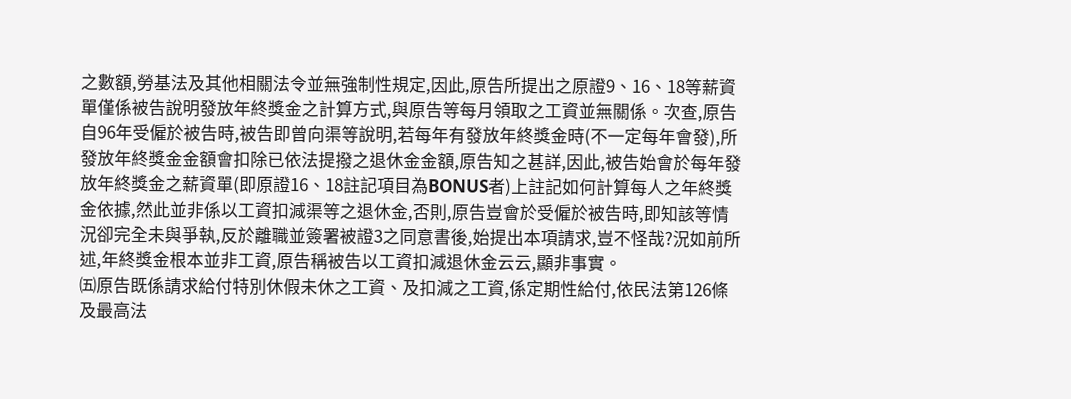之數額,勞基法及其他相關法令並無強制性規定,因此,原告所提出之原證9、16、18等薪資單僅係被告說明發放年終獎金之計算方式,與原告等每月領取之工資並無關係。次查,原告自96年受僱於被告時,被告即曾向渠等說明,若每年有發放年終獎金時(不一定每年會發),所發放年終獎金金額會扣除已依法提撥之退休金金額,原告知之甚詳,因此,被告始會於每年發放年終獎金之薪資單(即原證16、18註記項目為BONUS者)上註記如何計算每人之年終獎金依據,然此並非係以工資扣減渠等之退休金,否則,原告豈會於受僱於被告時,即知該等情況卻完全未與爭執,反於離職並簽署被證3之同意書後,始提出本項請求,豈不怪哉?況如前所述,年終獎金根本並非工資,原告稱被告以工資扣減退休金云云,顯非事實。
㈤原告既係請求給付特別休假未休之工資、及扣減之工資,係定期性給付,依民法第126條及最高法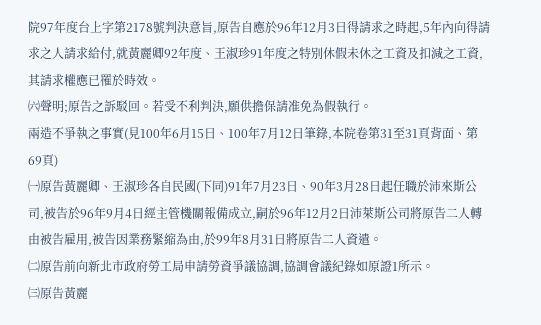院97年度台上字第2178號判決意旨,原告自應於96年12月3日得請求之時起,5年內向得請求之人請求給付,就黃麗卿92年度、王淑珍91年度之特別休假未休之工資及扣減之工資,其請求權應已罹於時效。
㈥聲明;原告之訴駁回。若受不利判決,願供擔保請准免為假執行。
兩造不爭執之事實(見100年6月15日、100年7月12日筆錄,本院卷第31至31頁背面、第69頁)
㈠原告黃麗卿、王淑珍各自民國(下同)91年7月23日、90年3月28日起任職於沛來斯公司,被告於96年9月4日經主管機關報備成立,嗣於96年12月2日沛萊斯公司將原告二人轉由被告雇用,被告因業務緊縮為由,於99年8月31日將原告二人資遣。
㈡原告前向新北市政府勞工局申請勞資爭議協調,協調會議紀錄如原證1所示。
㈢原告黃麗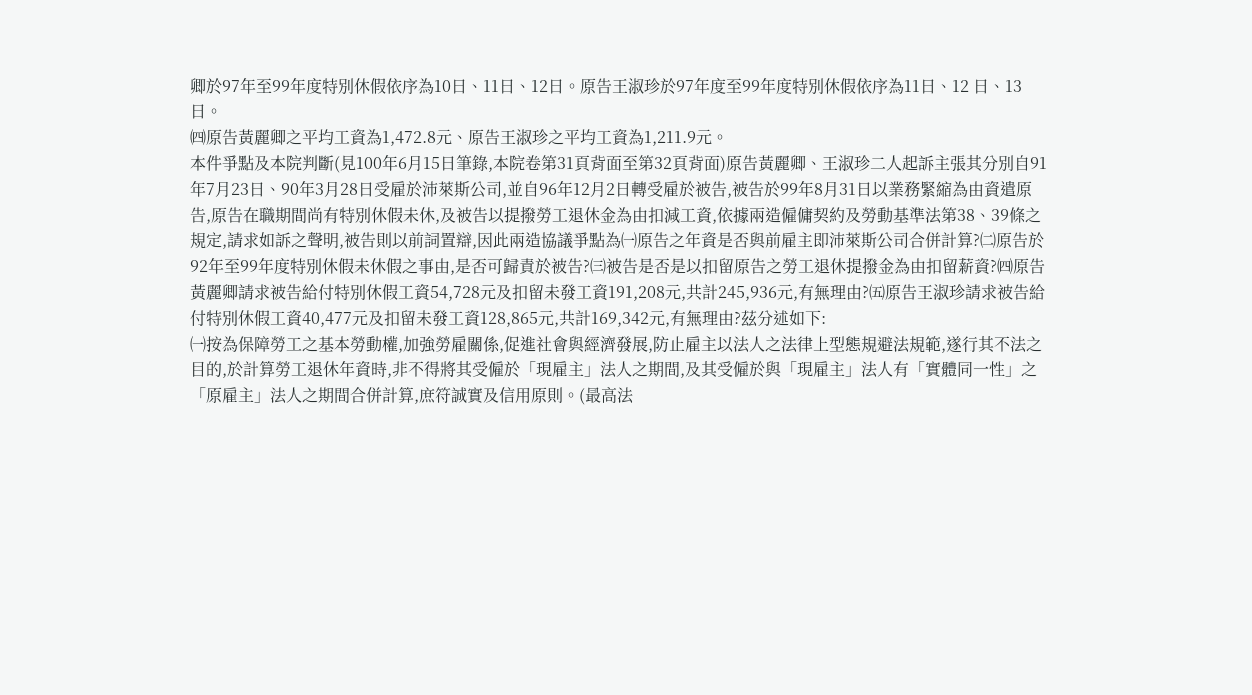卿於97年至99年度特別休假依序為10日、11日、12日。原告王淑珍於97年度至99年度特別休假依序為11日、12 日、13日。
㈣原告黃麗卿之平均工資為1,472.8元、原告王淑珍之平均工資為1,211.9元。
本件爭點及本院判斷(見100年6月15日筆錄,本院卷第31頁背面至第32頁背面)原告黃麗卿、王淑珍二人起訴主張其分別自91年7月23日、90年3月28日受雇於沛萊斯公司,並自96年12月2日轉受雇於被告,被告於99年8月31日以業務緊縮為由資遣原告,原告在職期間尚有特別休假未休,及被告以提撥勞工退休金為由扣減工資,依據兩造僱傭契約及勞動基準法第38、39條之規定,請求如訴之聲明,被告則以前詞置辯,因此兩造協議爭點為㈠原告之年資是否與前雇主即沛萊斯公司合併計算?㈡原告於92年至99年度特別休假未休假之事由,是否可歸責於被告?㈢被告是否是以扣留原告之勞工退休提撥金為由扣留薪資?㈣原告黃麗卿請求被告給付特別休假工資54,728元及扣留未發工資191,208元,共計245,936元,有無理由?㈤原告王淑珍請求被告給付特別休假工資40,477元及扣留未發工資128,865元,共計169,342元,有無理由?茲分述如下:
㈠按為保障勞工之基本勞動權,加強勞雇關係,促進社會與經濟發展,防止雇主以法人之法律上型態規避法規範,遂行其不法之目的,於計算勞工退休年資時,非不得將其受僱於「現雇主」法人之期間,及其受僱於與「現雇主」法人有「實體同一性」之「原雇主」法人之期間合併計算,庶符誠實及信用原則。(最高法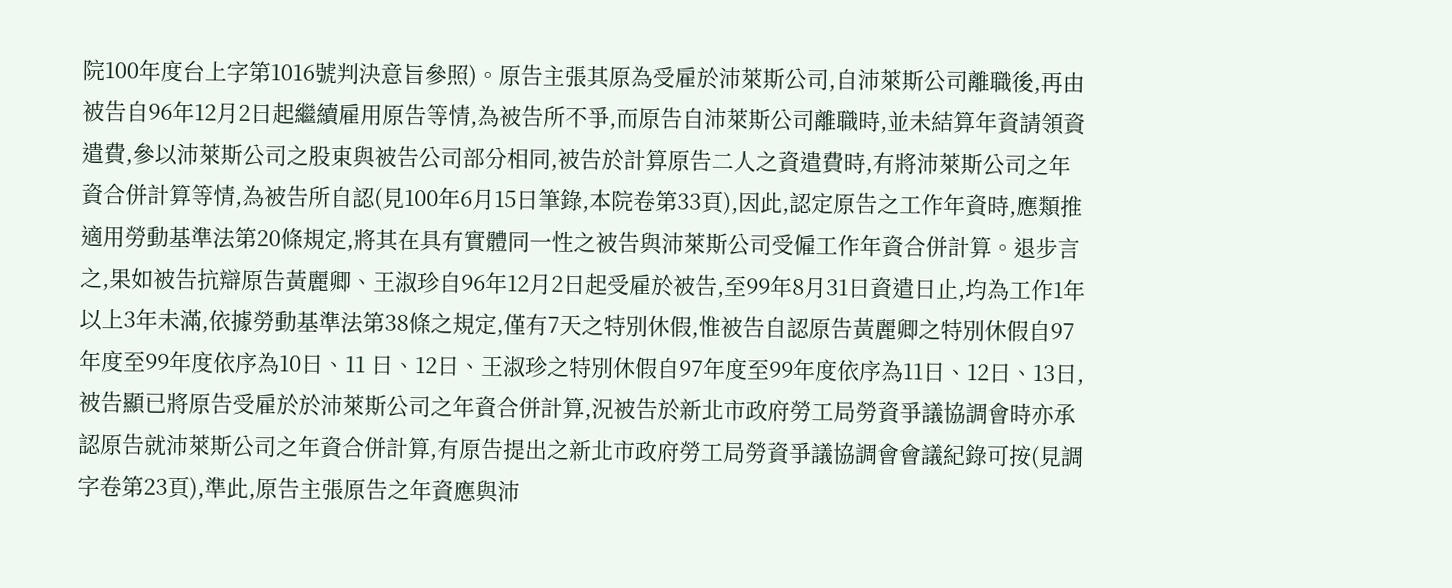院100年度台上字第1016號判決意旨參照)。原告主張其原為受雇於沛萊斯公司,自沛萊斯公司離職後,再由被告自96年12月2日起繼續雇用原告等情,為被告所不爭,而原告自沛萊斯公司離職時,並未結算年資請領資遣費,參以沛萊斯公司之股東與被告公司部分相同,被告於計算原告二人之資遣費時,有將沛萊斯公司之年資合併計算等情,為被告所自認(見100年6月15日筆錄,本院卷第33頁),因此,認定原告之工作年資時,應類推適用勞動基準法第20條規定,將其在具有實體同一性之被告與沛萊斯公司受僱工作年資合併計算。退步言之,果如被告抗辯原告黃麗卿、王淑珍自96年12月2日起受雇於被告,至99年8月31日資遣日止,均為工作1年以上3年未滿,依據勞動基準法第38條之規定,僅有7天之特別休假,惟被告自認原告黃麗卿之特別休假自97年度至99年度依序為10日、11 日、12日、王淑珍之特別休假自97年度至99年度依序為11日、12日、13日,被告顯已將原告受雇於於沛萊斯公司之年資合併計算,況被告於新北市政府勞工局勞資爭議協調會時亦承認原告就沛萊斯公司之年資合併計算,有原告提出之新北市政府勞工局勞資爭議協調會會議紀錄可按(見調字卷第23頁),準此,原告主張原告之年資應與沛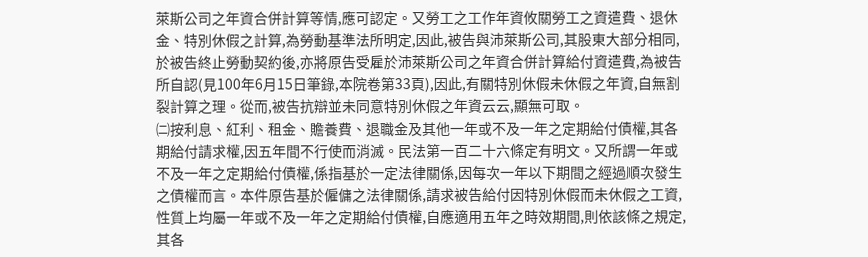萊斯公司之年資合併計算等情,應可認定。又勞工之工作年資攸關勞工之資遣費、退休金、特別休假之計算,為勞動基準法所明定,因此,被告與沛萊斯公司,其股東大部分相同,於被告終止勞動契約後,亦將原告受雇於沛萊斯公司之年資合併計算給付資遣費,為被告所自認(見100年6月15日筆錄,本院卷第33頁),因此,有關特別休假未休假之年資,自無割裂計算之理。從而,被告抗辯並未同意特別休假之年資云云,顯無可取。
㈡按利息、紅利、租金、贍養費、退職金及其他一年或不及一年之定期給付債權,其各期給付請求權,因五年間不行使而消滅。民法第一百二十六條定有明文。又所謂一年或不及一年之定期給付債權,係指基於一定法律關係,因每次一年以下期間之經過順次發生之債權而言。本件原告基於僱傭之法律關係,請求被告給付因特別休假而未休假之工資,性質上均屬一年或不及一年之定期給付債權,自應適用五年之時效期間,則依該條之規定,其各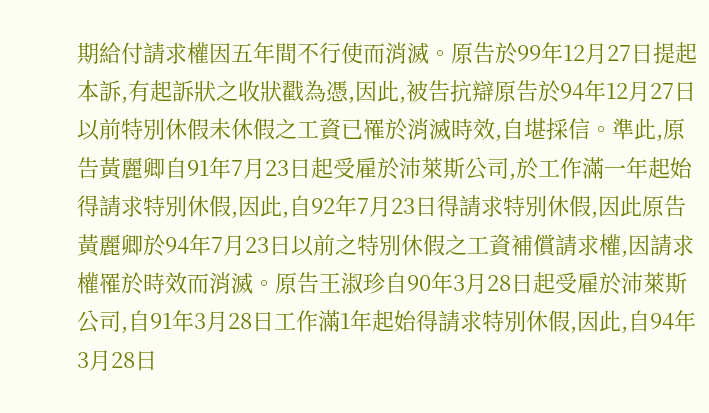期給付請求權因五年間不行使而消滅。原告於99年12月27日提起本訴,有起訴狀之收狀戳為憑,因此,被告抗辯原告於94年12月27日以前特別休假未休假之工資已罹於消滅時效,自堪採信。準此,原告黃麗卿自91年7月23日起受雇於沛萊斯公司,於工作滿一年起始得請求特別休假,因此,自92年7月23日得請求特別休假,因此原告黃麗卿於94年7月23日以前之特別休假之工資補償請求權,因請求權罹於時效而消滅。原告王淑珍自90年3月28日起受雇於沛萊斯公司,自91年3月28日工作滿1年起始得請求特別休假,因此,自94年3月28日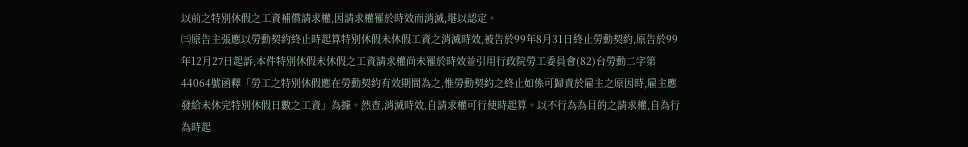以前之特別休假之工資補償請求權,因請求權罹於時效而消滅,堪以認定。
㈢原告主張應以勞動契約終止時起算特別休假未休假工資之消滅時效,被告於99年8月31日終止勞動契約,原告於99年12月27日起訴,本件特別休假未休假之工資請求權尚未罹於時效並引用行政院勞工委員會(82)台勞動二字第44064號函釋「勞工之特別休假應在勞動契約有效期間為之,惟勞動契約之終止如係可歸責於雇主之原因時,雇主應發給未休完特別休假日數之工資」為據。然查,消滅時效,自請求權可行使時起算。以不行為為目的之請求權,自為行為時起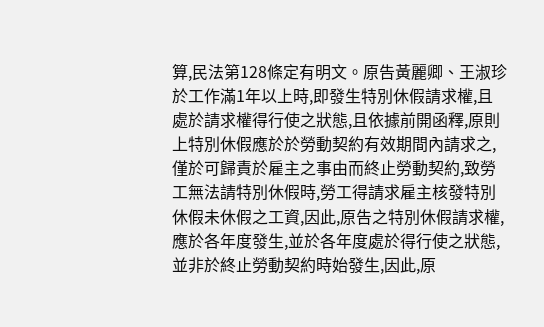算,民法第128條定有明文。原告黃麗卿、王淑珍於工作滿1年以上時,即發生特別休假請求權,且處於請求權得行使之狀態,且依據前開函釋,原則上特別休假應於於勞動契約有效期間內請求之,僅於可歸責於雇主之事由而終止勞動契約,致勞工無法請特別休假時,勞工得請求雇主核發特別休假未休假之工資,因此,原告之特別休假請求權,應於各年度發生,並於各年度處於得行使之狀態,並非於終止勞動契約時始發生,因此,原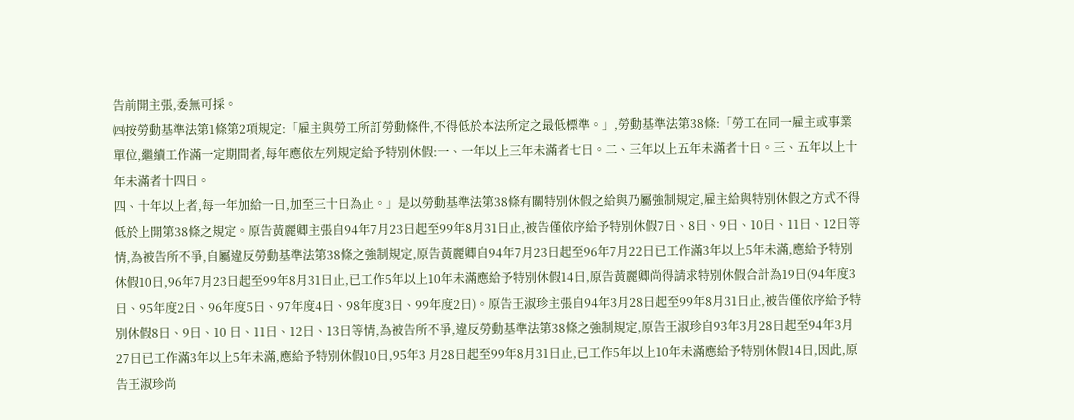告前開主張,委無可採。
㈣按勞動基準法第1條第2項規定:「雇主與勞工所訂勞動條件,不得低於本法所定之最低標準。」,勞動基準法第38條:「勞工在同一雇主或事業單位,繼續工作滿一定期間者,每年應依左列規定給予特別休假:一、一年以上三年未滿者七日。二、三年以上五年未滿者十日。三、五年以上十年未滿者十四日。
四、十年以上者,每一年加給一日,加至三十日為止。」是以勞動基準法第38條有關特別休假之給與乃屬強制規定,雇主給與特別休假之方式不得低於上開第38條之規定。原告黃麗卿主張自94年7月23日起至99年8月31日止,被告僅依序給予特別休假7日、8日、9日、10日、11日、12日等情,為被告所不爭,自屬違反勞動基準法第38條之強制規定,原告黃麗卿自94年7月23日起至96年7月22日已工作滿3年以上5年未滿,應給予特別休假10日,96年7月23日起至99年8月31日止,已工作5年以上10年未滿應給予特別休假14日,原告黃麗卿尚得請求特別休假合計為19日(94年度3日、95年度2日、96年度5日、97年度4日、98年度3日、99年度2日)。原告王淑珍主張自94年3月28日起至99年8月31日止,被告僅依序給予特別休假8日、9日、10 日、11日、12日、13日等情,為被告所不爭,違反勞動基準法第38條之強制規定,原告王淑珍自93年3月28日起至94年3月27日已工作滿3年以上5年未滿,應給予特別休假10日,95年3 月28日起至99年8月31日止,已工作5年以上10年未滿應給予特別休假14日,因此,原告王淑珍尚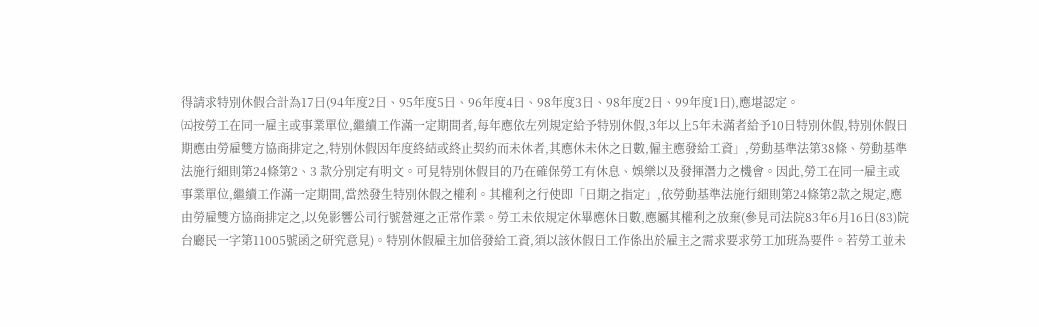得請求特別休假合計為17日(94年度2日、95年度5日、96年度4日、98年度3日、98年度2日、99年度1日),應堪認定。
㈤按勞工在同一雇主或事業單位,繼續工作滿一定期間者,每年應依左列規定給予特別休假,3年以上5年未滿者給予10日特別休假,特別休假日期應由勞雇雙方協商排定之,特別休假因年度終結或終止契約而未休者,其應休未休之日數,僱主應發給工資」,勞動基準法第38條、勞動基準法施行細則第24條第2、3 款分別定有明文。可見特別休假目的乃在確保勞工有休息、娛樂以及發揮潛力之機會。因此,勞工在同一雇主或事業單位,繼續工作滿一定期間,當然發生特別休假之權利。其權利之行使即「日期之指定」,依勞動基準法施行細則第24條第2款之規定,應由勞雇雙方協商排定之,以免影響公司行號營運之正常作業。勞工未依規定休畢應休日數,應屬其權利之放棄(參見司法院83年6月16日(83)院台廳民一字第11005號函之研究意見)。特別休假雇主加倍發給工資,須以該休假日工作係出於雇主之需求要求勞工加班為要件。若勞工並未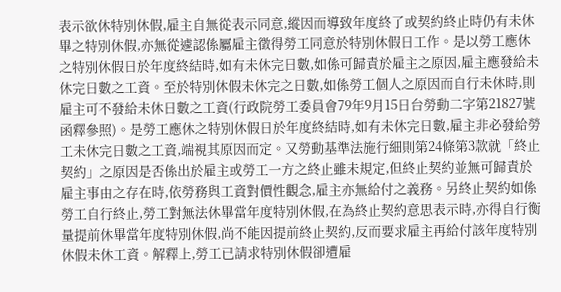表示欲休特別休假,雇主自無從表示同意,縱因而導致年度終了或契約終止時仍有未休畢之特別休假,亦無從遽認係屬雇主徵得勞工同意於特別休假日工作。是以勞工應休之特別休假日於年度終結時,如有未休完日數,如係可歸責於雇主之原因,雇主應發給未休完日數之工資。至於特別休假未休完之日數,如係勞工個人之原因而自行未休時,則雇主可不發給未休日數之工資(行政院勞工委員會79年9月15日台勞動二字第21827號函釋參照)。是勞工應休之特別休假日於年度終結時,如有未休完日數,雇主非必發給勞工未休完日數之工資,端視其原因而定。又勞動基準法施行細則第24條第3款就「終止契約」之原因是否係出於雇主或勞工一方之終止雖未規定,但終止契約並無可歸責於雇主事由之存在時,依勞務與工資對價性觀念,雇主亦無給付之義務。另終止契約如係勞工自行終止,勞工對無法休畢當年度特別休假,在為終止契約意思表示時,亦得自行衡量提前休畢當年度特別休假,尚不能因提前終止契約,反而要求雇主再給付該年度特別休假未休工資。解釋上,勞工已請求特別休假卻遭雇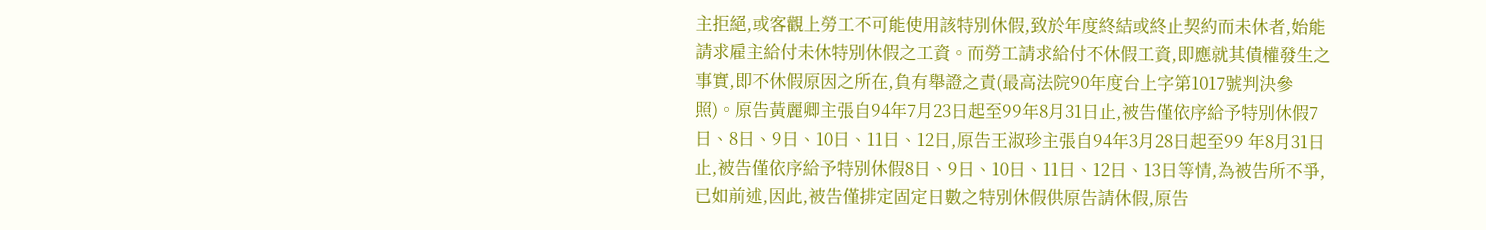主拒絕,或客觀上勞工不可能使用該特別休假,致於年度終結或終止契約而未休者,始能請求雇主給付未休特別休假之工資。而勞工請求給付不休假工資,即應就其債權發生之事實,即不休假原因之所在,負有舉證之責(最高法院90年度台上字第1017號判決參照)。原告黃麗卿主張自94年7月23日起至99年8月31日止,被告僅依序給予特別休假7日、8日、9日、10日、11日、12日,原告王淑珍主張自94年3月28日起至99 年8月31日止,被告僅依序給予特別休假8日、9日、10日、11日、12日、13日等情,為被告所不爭,已如前述,因此,被告僅排定固定日數之特別休假供原告請休假,原告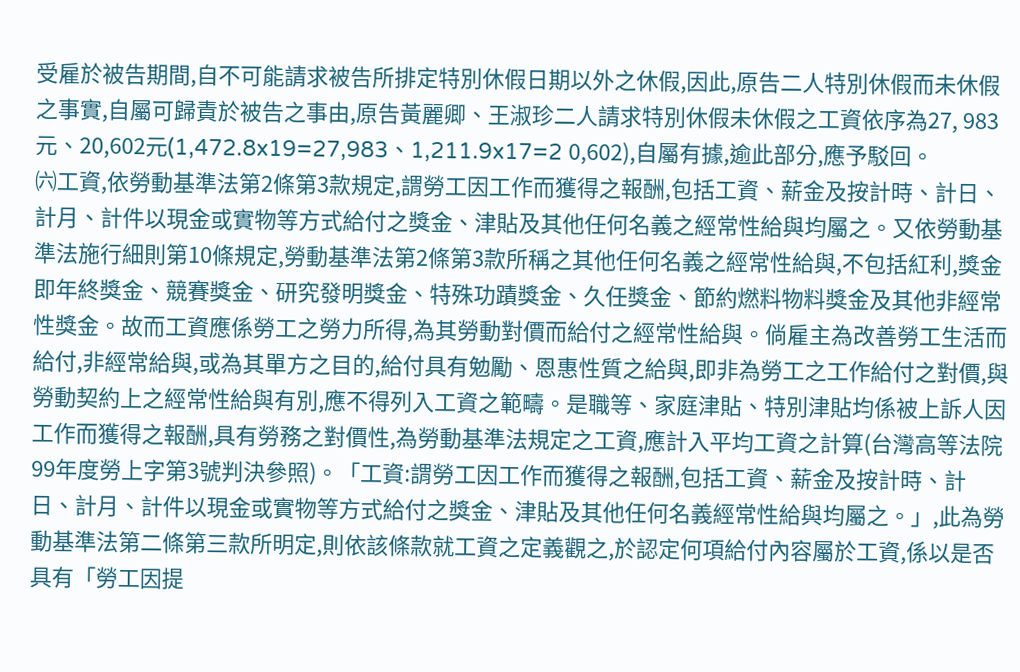受雇於被告期間,自不可能請求被告所排定特別休假日期以外之休假,因此,原告二人特別休假而未休假之事實,自屬可歸責於被告之事由,原告黃麗卿、王淑珍二人請求特別休假未休假之工資依序為27, 983元、20,602元(1,472.8x19=27,983、1,211.9x17=2 0,602),自屬有據,逾此部分,應予駁回。
㈥工資,依勞動基準法第2條第3款規定,謂勞工因工作而獲得之報酬,包括工資、薪金及按計時、計日、計月、計件以現金或實物等方式給付之獎金、津貼及其他任何名義之經常性給與均屬之。又依勞動基準法施行細則第10條規定,勞動基準法第2條第3款所稱之其他任何名義之經常性給與,不包括紅利,獎金即年終獎金、競賽獎金、研究發明獎金、特殊功蹟獎金、久任獎金、節約燃料物料獎金及其他非經常性獎金。故而工資應係勞工之勞力所得,為其勞動對價而給付之經常性給與。倘雇主為改善勞工生活而給付,非經常給與,或為其單方之目的,給付具有勉勵、恩惠性質之給與,即非為勞工之工作給付之對價,與勞動契約上之經常性給與有別,應不得列入工資之範疇。是職等、家庭津貼、特別津貼均係被上訴人因工作而獲得之報酬,具有勞務之對價性,為勞動基準法規定之工資,應計入平均工資之計算(台灣高等法院99年度勞上字第3號判決參照)。「工資:謂勞工因工作而獲得之報酬,包括工資、薪金及按計時、計日、計月、計件以現金或實物等方式給付之獎金、津貼及其他任何名義經常性給與均屬之。」,此為勞動基準法第二條第三款所明定,則依該條款就工資之定義觀之,於認定何項給付內容屬於工資,係以是否具有「勞工因提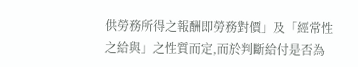供勞務所得之報酬即勞務對價」及「經常性之給與」之性質而定,而於判斷給付是否為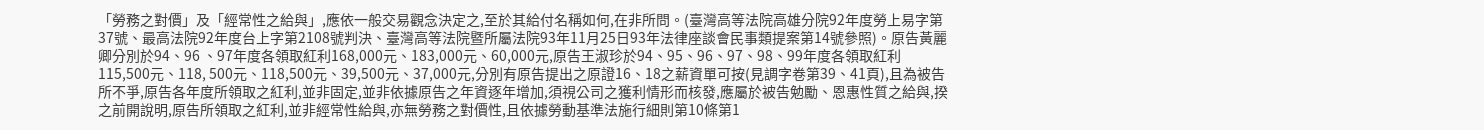「勞務之對價」及「經常性之給與」,應依一般交易觀念決定之,至於其給付名稱如何,在非所問。(臺灣高等法院高雄分院92年度勞上易字第37號、最高法院92年度台上字第2108號判決、臺灣高等法院暨所屬法院93年11月25日93年法律座談會民事類提案第14號參照)。原告黃麗卿分別於94、96 、97年度各領取紅利168,000元、183,000元、60,000元,原告王淑珍於94、95、96、97、98、99年度各領取紅利115,500元、118, 500元、118,500元、39,500元、37,000元,分別有原告提出之原證16、18之薪資單可按(見調字卷第39、41頁),且為被告所不爭,原告各年度所領取之紅利,並非固定,並非依據原告之年資逐年增加,須視公司之獲利情形而核發,應屬於被告勉勵、恩惠性質之給與,揆之前開說明,原告所領取之紅利,並非經常性給與,亦無勞務之對價性,且依據勞動基準法施行細則第10條第1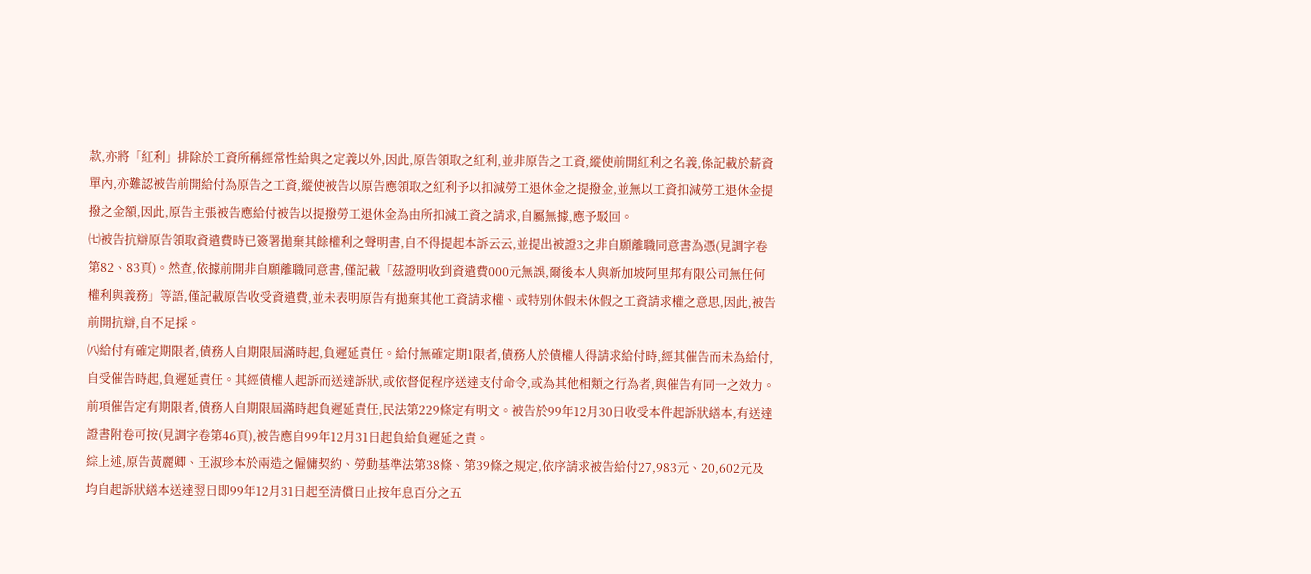款,亦將「紅利」排除於工資所稱經常性給與之定義以外,因此,原告領取之紅利,並非原告之工資,縱使前開紅利之名義,係記載於薪資單內,亦難認被告前開給付為原告之工資,縱使被告以原告應領取之紅利予以扣減勞工退休金之提撥金,並無以工資扣減勞工退休金提撥之金額,因此,原告主張被告應給付被告以提撥勞工退休金為由所扣減工資之請求,自屬無據,應予駁回。
㈦被告抗辯原告領取資遣費時已簽署拋棄其餘權利之聲明書,自不得提起本訴云云,並提出被證3之非自願離職同意書為憑(見調字卷第82、83頁)。然查,依據前開非自願離職同意書,僅記載「茲證明收到資遣費000元無誤,爾後本人與新加坡阿里邦有限公司無任何權利與義務」等語,僅記載原告收受資遣費,並未表明原告有拋棄其他工資請求權、或特別休假未休假之工資請求權之意思,因此,被告前開抗辯,自不足採。
㈧給付有確定期限者,債務人自期限屆滿時起,負遲延責任。給付無確定期1限者,債務人於債權人得請求給付時,經其催告而未為給付,自受催告時起,負遲延責任。其經債權人起訴而送達訴狀,或依督促程序送達支付命令,或為其他相類之行為者,與催告有同一之效力。前項催告定有期限者,債務人自期限屆滿時起負遲延責任,民法第229條定有明文。被告於99年12月30日收受本件起訴狀繕本,有送達證書附卷可按(見調字卷第46頁),被告應自99年12月31日起負給負遲延之責。
綜上述,原告黃麗卿、王淑珍本於兩造之僱傭契約、勞動基準法第38條、第39條之規定,依序請求被告給付27,983元、20,602元及均自起訴狀繕本送達翌日即99年12月31日起至清償日止按年息百分之五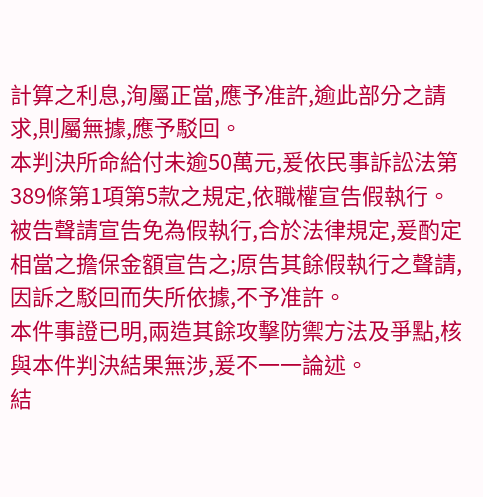計算之利息,洵屬正當,應予准許,逾此部分之請求,則屬無據,應予駁回。
本判決所命給付未逾50萬元,爰依民事訴訟法第389條第1項第5款之規定,依職權宣告假執行。被告聲請宣告免為假執行,合於法律規定,爰酌定相當之擔保金額宣告之;原告其餘假執行之聲請,因訴之駁回而失所依據,不予准許。
本件事證已明,兩造其餘攻擊防禦方法及爭點,核與本件判決結果無涉,爰不一一論述。
結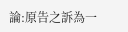論:原告之訴為一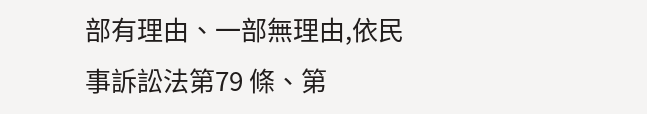部有理由、一部無理由,依民事訴訟法第79 條、第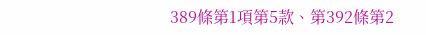389條第1項第5款、第392條第2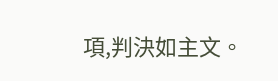項,判決如主文。